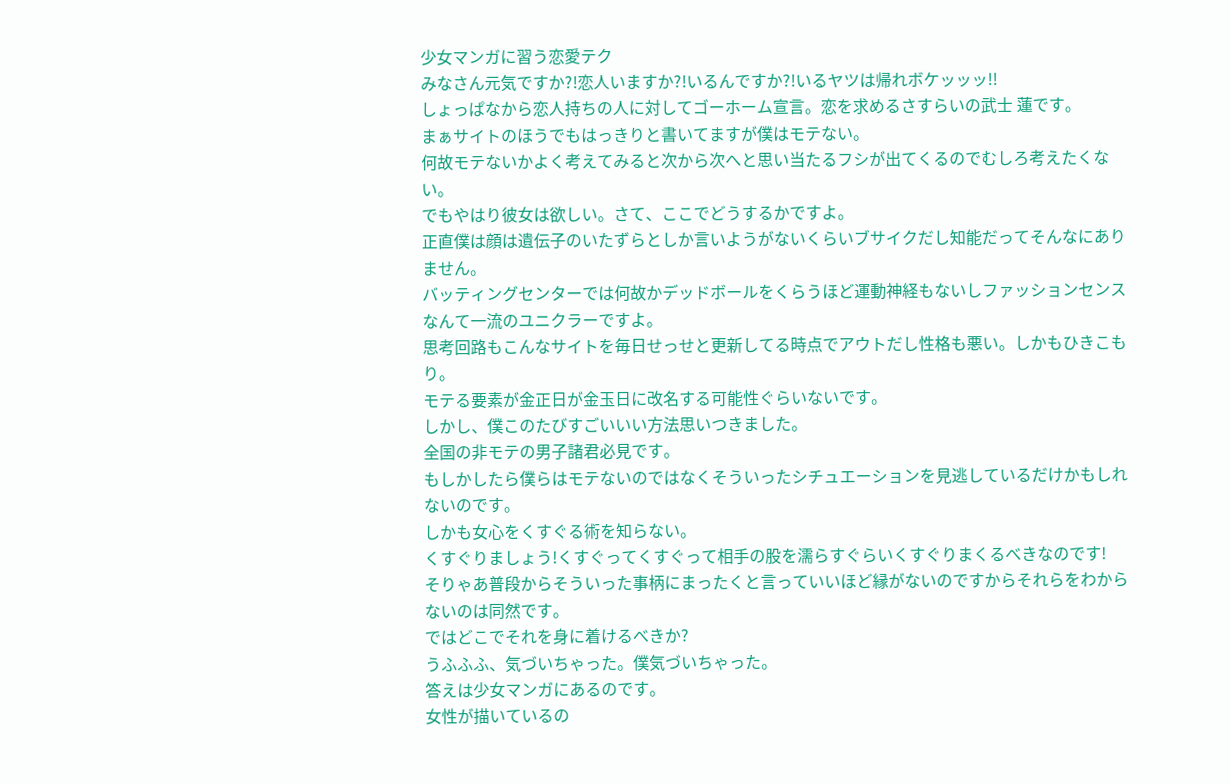少女マンガに習う恋愛テク
みなさん元気ですか?!恋人いますか?!いるんですか?!いるヤツは帰れボケッッッ!!
しょっぱなから恋人持ちの人に対してゴーホーム宣言。恋を求めるさすらいの武士 蓮です。
まぁサイトのほうでもはっきりと書いてますが僕はモテない。
何故モテないかよく考えてみると次から次へと思い当たるフシが出てくるのでむしろ考えたくない。
でもやはり彼女は欲しい。さて、ここでどうするかですよ。
正直僕は顔は遺伝子のいたずらとしか言いようがないくらいブサイクだし知能だってそんなにありません。
バッティングセンターでは何故かデッドボールをくらうほど運動神経もないしファッションセンスなんて一流のユニクラーですよ。
思考回路もこんなサイトを毎日せっせと更新してる時点でアウトだし性格も悪い。しかもひきこもり。
モテる要素が金正日が金玉日に改名する可能性ぐらいないです。
しかし、僕このたびすごいいい方法思いつきました。
全国の非モテの男子諸君必見です。
もしかしたら僕らはモテないのではなくそういったシチュエーションを見逃しているだけかもしれないのです。
しかも女心をくすぐる術を知らない。
くすぐりましょう!くすぐってくすぐって相手の股を濡らすぐらいくすぐりまくるべきなのです!
そりゃあ普段からそういった事柄にまったくと言っていいほど縁がないのですからそれらをわからないのは同然です。
ではどこでそれを身に着けるべきか?
うふふふ、気づいちゃった。僕気づいちゃった。
答えは少女マンガにあるのです。
女性が描いているの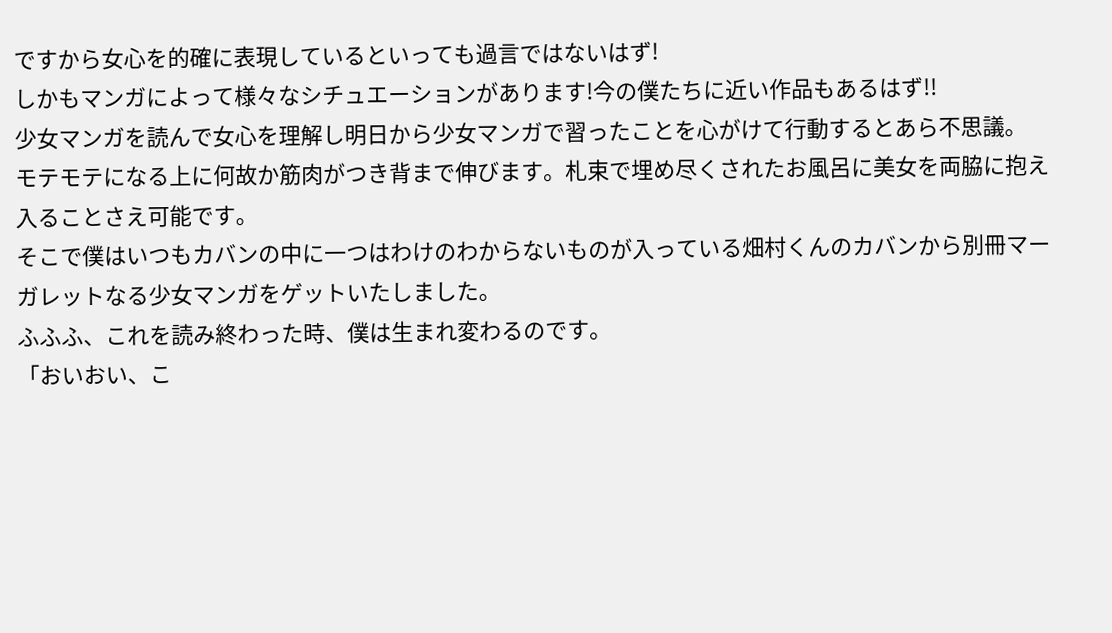ですから女心を的確に表現しているといっても過言ではないはず!
しかもマンガによって様々なシチュエーションがあります!今の僕たちに近い作品もあるはず!!
少女マンガを読んで女心を理解し明日から少女マンガで習ったことを心がけて行動するとあら不思議。
モテモテになる上に何故か筋肉がつき背まで伸びます。札束で埋め尽くされたお風呂に美女を両脇に抱え入ることさえ可能です。
そこで僕はいつもカバンの中に一つはわけのわからないものが入っている畑村くんのカバンから別冊マーガレットなる少女マンガをゲットいたしました。
ふふふ、これを読み終わった時、僕は生まれ変わるのです。
「おいおい、こ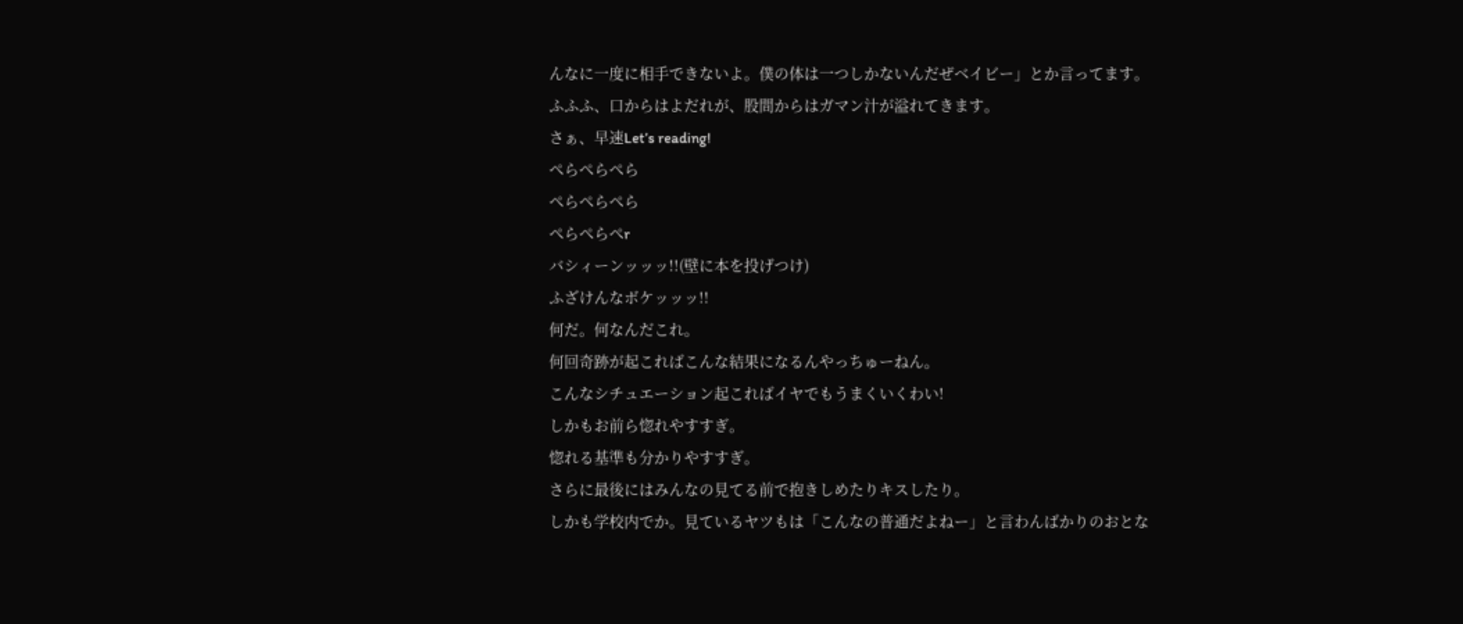んなに一度に相手できないよ。僕の体は一つしかないんだぜベイビー」とか言ってます。
ふふふ、口からはよだれが、股間からはガマン汁が溢れてきます。
さぁ、早速Let’s reading!
ぺらぺらぺら
ぺらぺらぺら
ぺらぺらぺr
バシィーンッッッ!!(壁に本を投げつけ)
ふざけんなボケッッッ!!
何だ。何なんだこれ。
何回奇跡が起こればこんな結果になるんやっちゅーねん。
こんなシチュエーション起こればイヤでもうまくいくわい!
しかもお前ら惚れやすすぎ。
惚れる基準も分かりやすすぎ。
さらに最後にはみんなの見てる前で抱きしめたりキスしたり。
しかも学校内でか。見ているヤツもは「こんなの普通だよねー」と言わんばかりのおとな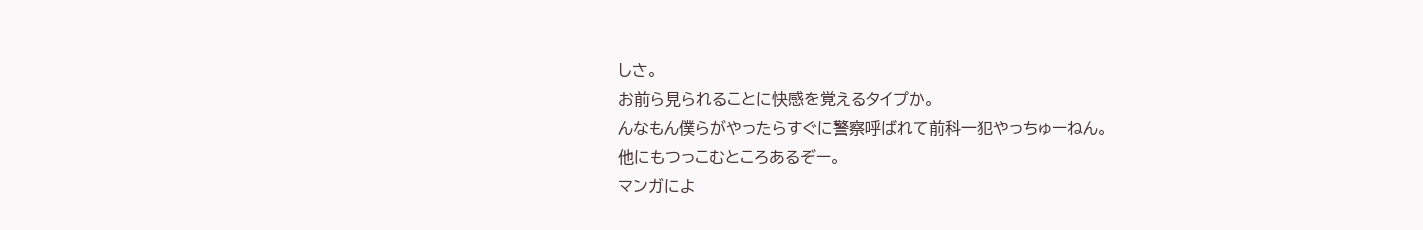しさ。
お前ら見られることに快感を覚えるタイプか。
んなもん僕らがやったらすぐに警察呼ばれて前科一犯やっちゅーねん。
他にもつっこむところあるぞー。
マンガによ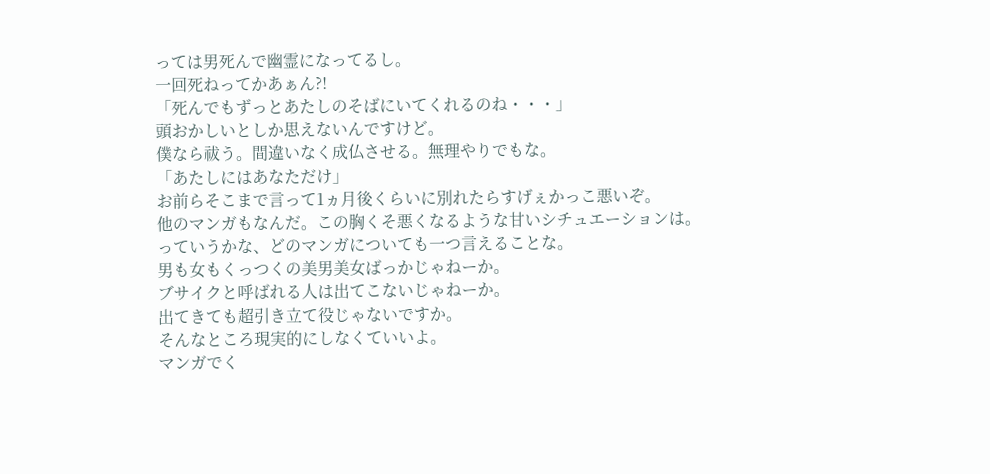っては男死んで幽霊になってるし。
一回死ねってかあぁん?!
「死んでもずっとあたしのそばにいてくれるのね・・・」
頭おかしいとしか思えないんですけど。
僕なら祓う。間違いなく成仏させる。無理やりでもな。
「あたしにはあなただけ」
お前らそこまで言って1ヵ月後くらいに別れたらすげぇかっこ悪いぞ。
他のマンガもなんだ。この胸くそ悪くなるような甘いシチュエーションは。
っていうかな、どのマンガについても一つ言えることな。
男も女もくっつくの美男美女ばっかじゃねーか。
ブサイクと呼ばれる人は出てこないじゃねーか。
出てきても超引き立て役じゃないですか。
そんなところ現実的にしなくていいよ。
マンガでく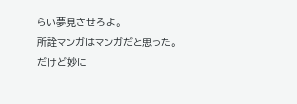らい夢見させろよ。
所詮マンガはマンガだと思った。
だけど妙に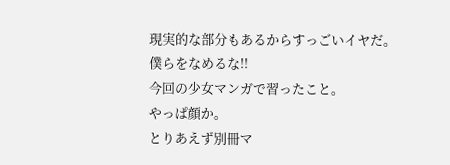現実的な部分もあるからすっごいイヤだ。
僕らをなめるな!!
今回の少女マンガで習ったこと。
やっぱ顔か。
とりあえず別冊マ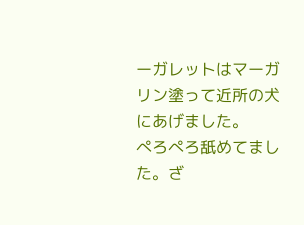ーガレットはマーガリン塗って近所の犬にあげました。
ぺろぺろ舐めてました。ざ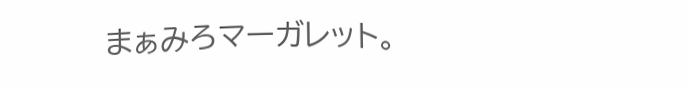まぁみろマーガレット。